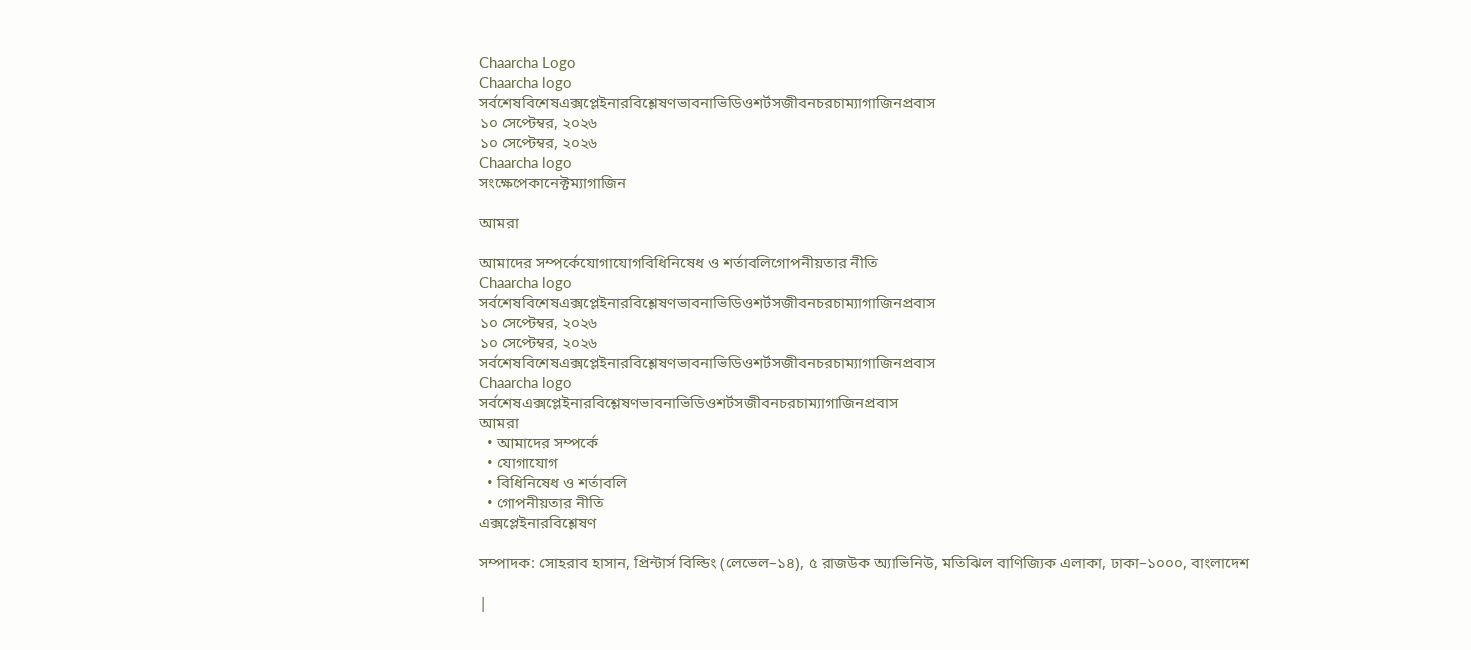Chaarcha Logo
Chaarcha logo
সর্বশেষবিশেষএক্সপ্লেইনারবিশ্লেষণভাবনাভিডিওশর্টসজীবনচরচাম্যাগাজিনপ্রবাস
১০ সেপ্টেম্বর, ২০২৬
১০ সেপ্টেম্বর, ২০২৬
Chaarcha logo
সংক্ষেপেকানেক্টম্যাগাজিন

আমরা

আমাদের সম্পর্কেযোগাযোগবিধিনিষেধ ও শর্তাবলিগোপনীয়তার নীতি
Chaarcha logo
সর্বশেষবিশেষএক্সপ্লেইনারবিশ্লেষণভাবনাভিডিওশর্টসজীবনচরচাম্যাগাজিনপ্রবাস
১০ সেপ্টেম্বর, ২০২৬
১০ সেপ্টেম্বর, ২০২৬
সর্বশেষবিশেষএক্সপ্লেইনারবিশ্লেষণভাবনাভিডিওশর্টসজীবনচরচাম্যাগাজিনপ্রবাস
Chaarcha logo
সর্বশেষএক্সপ্লেইনারবিশ্লেষণভাবনাভিডিওশর্টসজীবনচরচাম্যাগাজিনপ্রবাস
আমরা
  • আমাদের সম্পর্কে
  • যোগাযোগ
  • বিধিনিষেধ ও শর্তাবলি
  • গোপনীয়তার নীতি
এক্সপ্লেইনারবিশ্লেষণ

সম্পাদক: সোহরাব হাসান, প্রিন্টার্স বিল্ডিং (লেভেল–১৪), ৫ রাজউক অ্যাভিনিউ, মতিঝিল বাণিজ্যিক এলাকা, ঢাকা–১০০০, বাংলাদেশ

|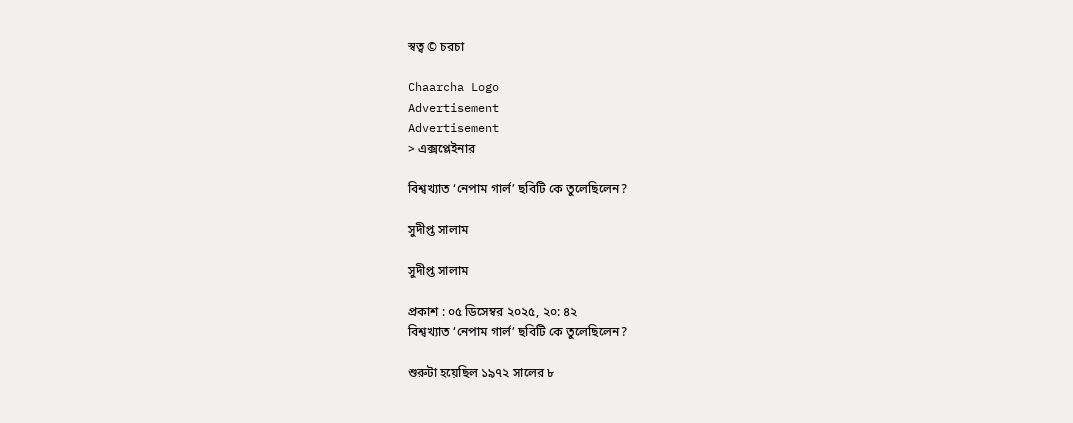স্বত্ব © চরচা

Chaarcha Logo
Advertisement
Advertisement
> এক্সপ্লেইনার

বিশ্বখ্যাত ‘নেপাম গার্ল’ ছবিটি কে তুলেছিলেন?

সুদীপ্ত সালাম

সুদীপ্ত সালাম

প্রকাশ : ০৫ ডিসেম্বর ২০২৫, ২০: ৪২
বিশ্বখ্যাত ‘নেপাম গার্ল’ ছবিটি কে তুলেছিলেন?

শুরুটা হয়েছিল ১৯৭২ সালের ৮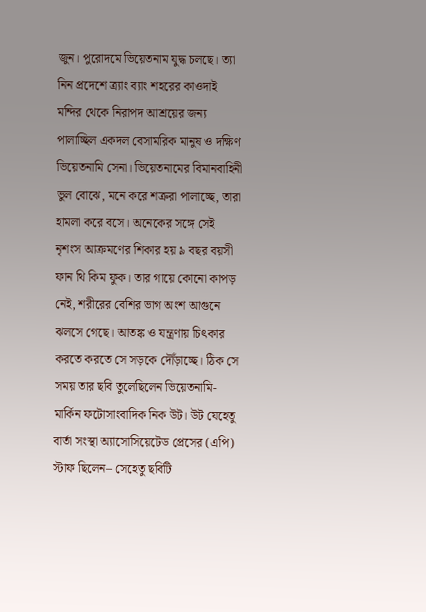জুন। পুরোদমে ভিয়েতনাম যুদ্ধ চলছে। ত্যা নিন প্রদেশে ত্র্যাং ব্যাং শহরের কাওদাই মন্দির থেকে নিরাপদ আশ্রয়ের জন্য পালাচ্ছিল একদল বেসামরিক মানুষ ও দক্ষিণ ভিয়েতনামি সেনা। ভিয়েতনামের বিমানবাহিনী ভুল বোঝে, মনে করে শত্রুরা পালাচ্ছে, তারা হামলা করে বসে। অনেকের সঙ্গে সেই নৃশংস আক্রমণের শিকার হয় ৯ বছর বয়সী ফান থি কিম ফুক। তার গায়ে কোনো কাপড় নেই, শরীরের বেশির ভাগ অংশ আগুনে ঝলসে গেছে। আতঙ্ক ও যন্ত্রণায় চিৎকার করতে করতে সে সড়কে দৌঁড়াচ্ছে। ঠিক সে সময় তার ছবি তুলেছিলেন ভিয়েতনামি-মার্কিন ফটোসাংবাদিক নিক উট। উট যেহেতু বার্তা সংস্থা অ্যাসোসিয়েটেড প্রেসের (এপি) স্টাফ ছিলেন– সেহেতু ছবিটি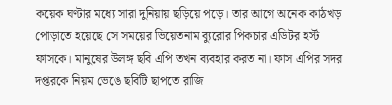কয়েক ঘণ্টার মধ্যে সারা দুনিয়ায় ছড়িয়ে পড়ে। তার আগে অনেক কাঠখড় পোড়াতে হয়েছে সে সময়ের ভিয়েতনাম ব্যুরোর পিকচার এডিটর হর্স্ট ফাসকে। মানুষের উলঙ্গ ছবি এপি তখন ব্যবহার করত না। ফাস এপির সদর দপ্তরকে নিয়ম ভেঙে ছবিটি ছাপতে রাজি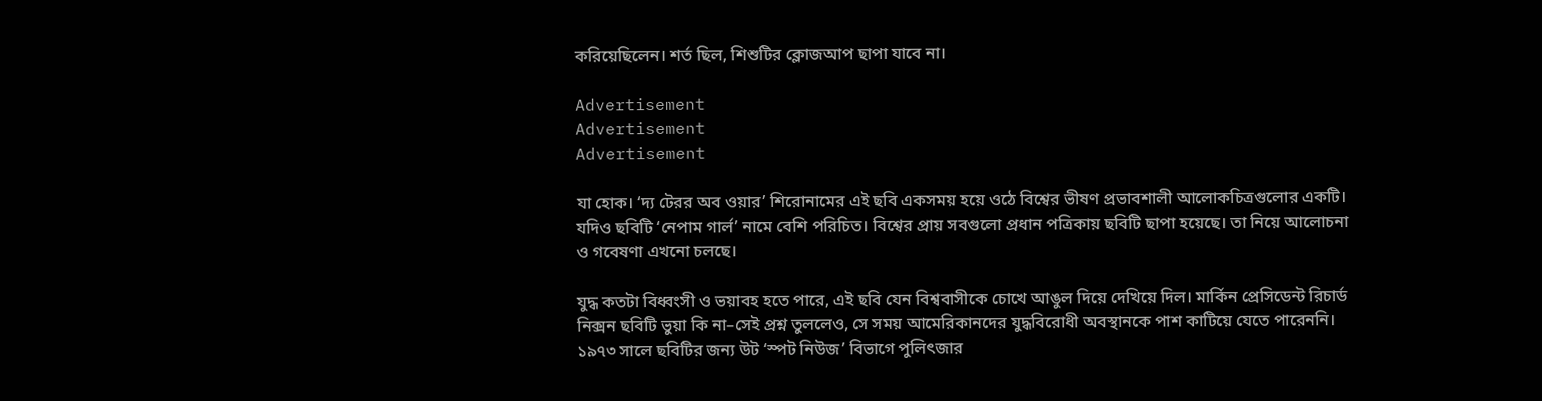করিয়েছিলেন। শর্ত ছিল, শিশুটির ক্লোজআপ ছাপা যাবে না।

Advertisement
Advertisement
Advertisement

যা হোক। ‘দ্য টেরর অব ওয়ার’ শিরোনামের এই ছবি একসময় হয়ে ওঠে বিশ্বের ভীষণ প্রভাবশালী আলোকচিত্রগুলোর একটি। যদিও ছবিটি ‘নেপাম গার্ল’ নামে বেশি পরিচিত। বিশ্বের প্রায় সবগুলো প্রধান পত্রিকায় ছবিটি ছাপা হয়েছে। তা নিয়ে আলোচনা ও গবেষণা এখনো চলছে।

যুদ্ধ কতটা বিধ্বংসী ও ভয়াবহ হতে পারে, এই ছবি যেন বিশ্ববাসীকে চোখে আঙুল দিয়ে দেখিয়ে দিল। মার্কিন প্রেসিডেন্ট রিচার্ড নিক্সন ছবিটি ভুয়া কি না–সেই প্রশ্ন তুললেও, সে সময় আমেরিকানদের যুদ্ধবিরোধী অবস্থানকে পাশ কাটিয়ে যেতে পারেননি। ১৯৭৩ সালে ছবিটির জন্য উট ‘স্পট নিউজ’ বিভাগে পুলিৎজার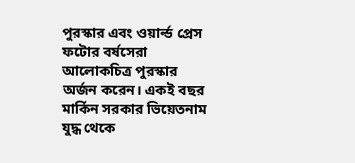পুরস্কার এবং ওয়ার্ল্ড প্রেস ফটোর বর্ষসেরা আলোকচিত্র পুরস্কার অর্জন করেন। একই বছর মার্কিন সরকার ভিয়েতনাম যুদ্ধ থেকে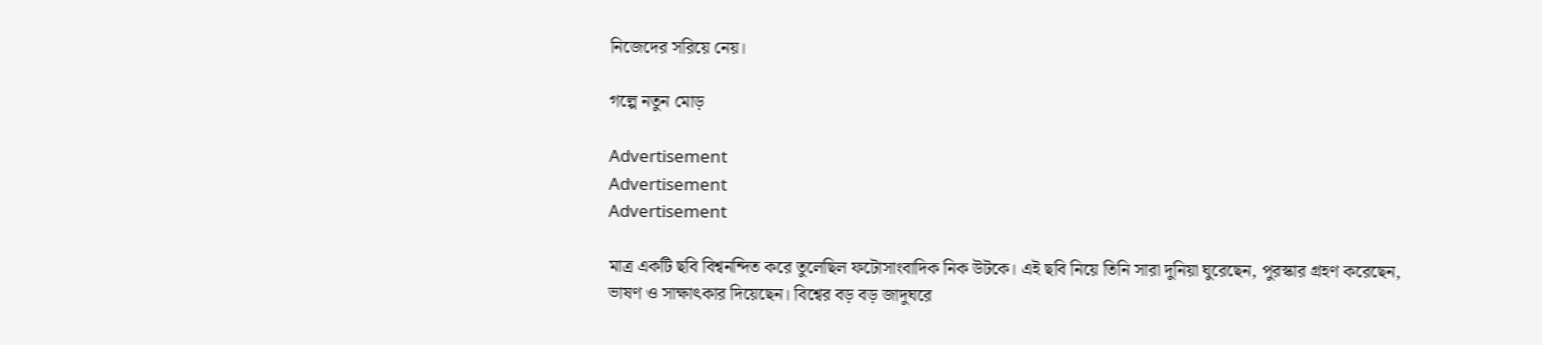নিজেদের সরিয়ে নেয়।

গল্পে নতুন মোড়

Advertisement
Advertisement
Advertisement

মাত্র একটি ছবি বিশ্বনন্দিত করে তুলেছিল ফটোসাংবাদিক নিক উটকে। এই ছবি নিয়ে তিনি সারা দুনিয়া ঘুরেছেন, পুরস্কার গ্রহণ করেছেন, ভাষণ ও সাক্ষাৎকার দিয়েছেন। বিশ্বের বড় বড় জাদুঘরে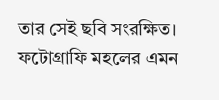তার সেই ছবি সংরক্ষিত। ফটোগ্রাফি মহলের এমন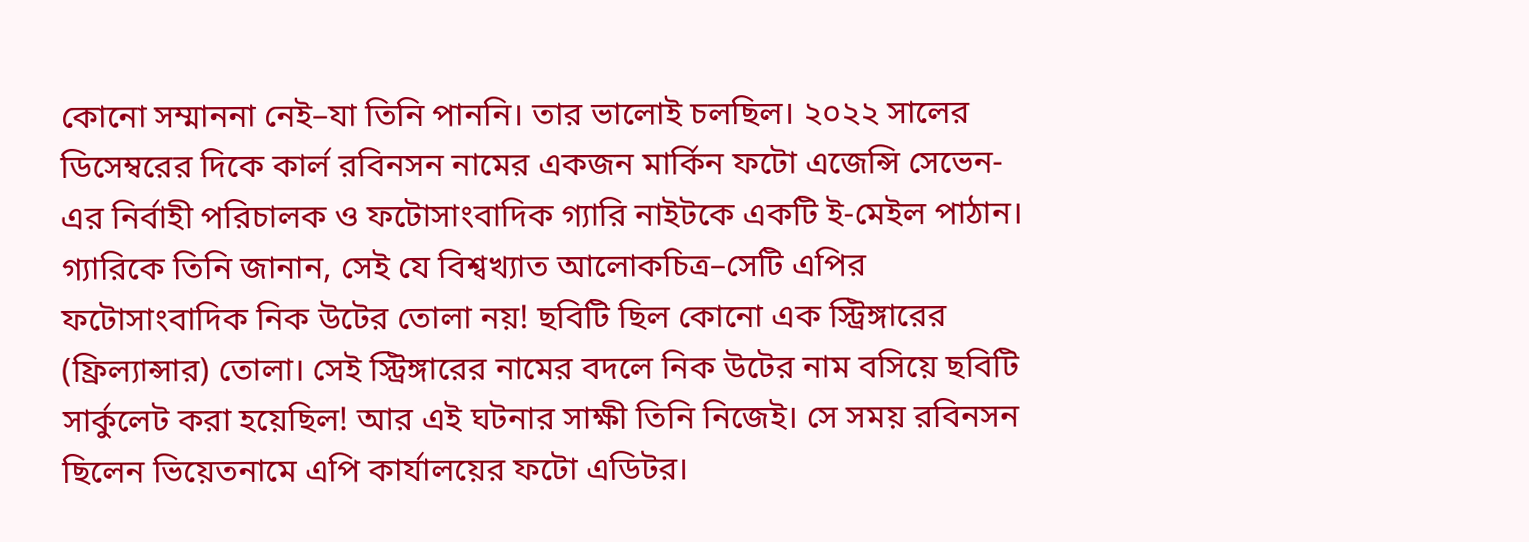কোনো সম্মাননা নেই–যা তিনি পাননি। তার ভালোই চলছিল। ২০২২ সালের ডিসেম্বরের দিকে কার্ল রবিনসন নামের একজন মার্কিন ফটো এজেন্সি সেভেন-এর নির্বাহী পরিচালক ও ফটোসাংবাদিক গ্যারি নাইটকে একটি ই-মেইল পাঠান। গ্যারিকে তিনি জানান, সেই যে বিশ্বখ্যাত আলোকচিত্র–সেটি এপির ফটোসাংবাদিক নিক উটের তোলা নয়! ছবিটি ছিল কোনো এক স্ট্রিঙ্গারের (ফ্রিল্যান্সার) তোলা। সেই স্ট্রিঙ্গারের নামের বদলে নিক উটের নাম বসিয়ে ছবিটি সার্কুলেট করা হয়েছিল! আর এই ঘটনার সাক্ষী তিনি নিজেই। সে সময় রবিনসন ছিলেন ভিয়েতনামে এপি কার্যালয়ের ফটো এডিটর।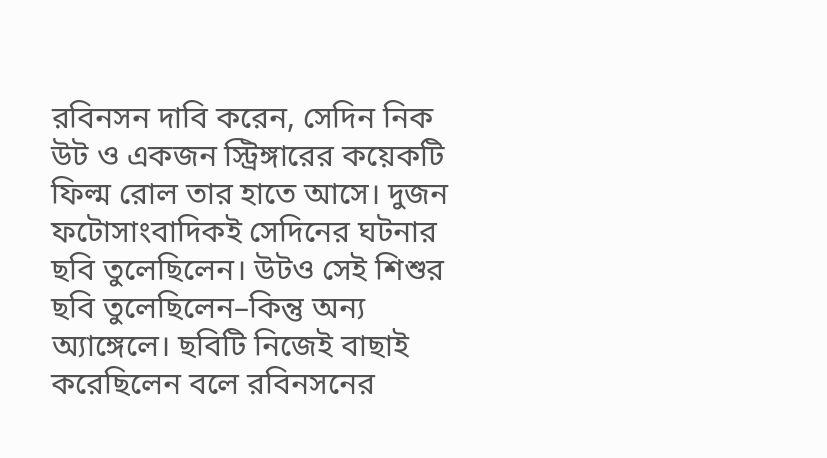রবিনসন দাবি করেন, সেদিন নিক উট ও একজন স্ট্রিঙ্গারের কয়েকটি ফিল্ম রোল তার হাতে আসে। দুজন ফটোসাংবাদিকই সেদিনের ঘটনার ছবি তুলেছিলেন। উটও সেই শিশুর ছবি তুলেছিলেন–কিন্তু অন্য অ্যাঙ্গেলে। ছবিটি নিজেই বাছাই করেছিলেন বলে রবিনসনের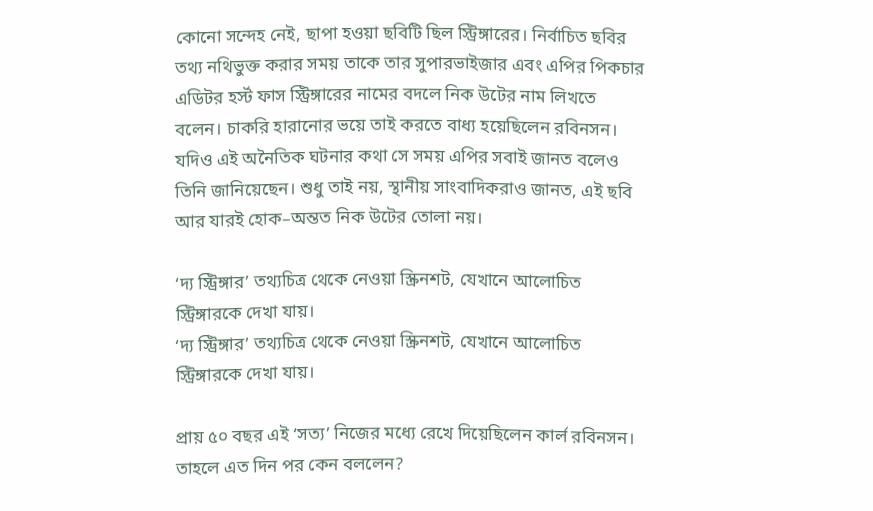কোনো সন্দেহ নেই, ছাপা হওয়া ছবিটি ছিল স্ট্রিঙ্গারের। নির্বাচিত ছবির তথ্য নথিভুক্ত করার সময় তাকে তার সুপারভাইজার এবং এপির পিকচার এডিটর হর্স্ট ফাস স্ট্রিঙ্গারের নামের বদলে নিক উটের নাম লিখতে বলেন। চাকরি হারানোর ভয়ে তাই করতে বাধ্য হয়েছিলেন রবিনসন। যদিও এই অনৈতিক ঘটনার কথা সে সময় এপির সবাই জানত বলেও তিনি জানিয়েছেন। শুধু তাই নয়, স্থানীয় সাংবাদিকরাও জানত, এই ছবি আর যারই হোক–অন্তত নিক উটের তোলা নয়।

‘দ্য স্ট্রিঙ্গার’ তথ্যচিত্র থেকে নেওয়া স্ক্রিনশট, যেখানে আলোচিত স্ট্রিঙ্গারকে দেখা যায়।
‘দ্য স্ট্রিঙ্গার’ তথ্যচিত্র থেকে নেওয়া স্ক্রিনশট, যেখানে আলোচিত স্ট্রিঙ্গারকে দেখা যায়।

প্রায় ৫০ বছর এই ‘সত্য’ নিজের মধ্যে রেখে দিয়েছিলেন কার্ল রবিনসন। তাহলে এত দিন পর কেন বললেন?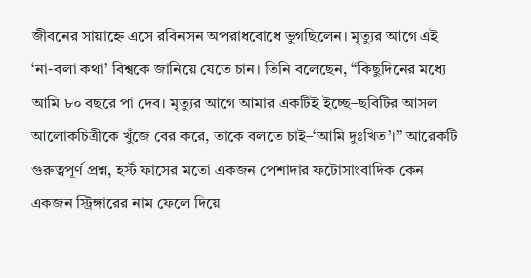জীবনের সায়াহ্নে এসে রবিনসন অপরাধবোধে ভুগছিলেন। মৃত্যুর আগে এই ‘না-বলা কথা’ বিশ্বকে জানিয়ে যেতে চান। তিনি বলেছেন, “কিছুদিনের মধ্যে আমি ৮০ বছরে পা দেব। মৃত্যুর আগে আমার একটিই ইচ্ছে–ছবিটির আসল আলোকচিত্রীকে খুঁজে বের করে, তাকে বলতে চাই–‘আমি দুঃখিত’।” আরেকটি গুরুত্বপূর্ণ প্রশ্ন, হর্স্ট ফাসের মতো একজন পেশাদার ফটোসাংবাদিক কেন একজন স্ট্রিঙ্গারের নাম ফেলে দিয়ে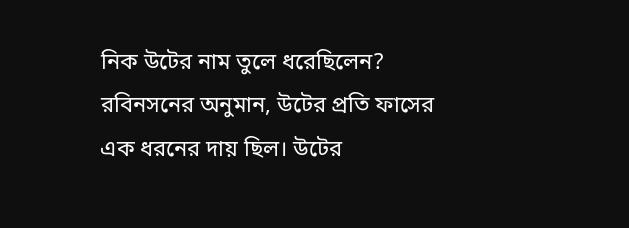নিক উটের নাম তুলে ধরেছিলেন? রবিনসনের অনুমান, উটের প্রতি ফাসের এক ধরনের দায় ছিল। উটের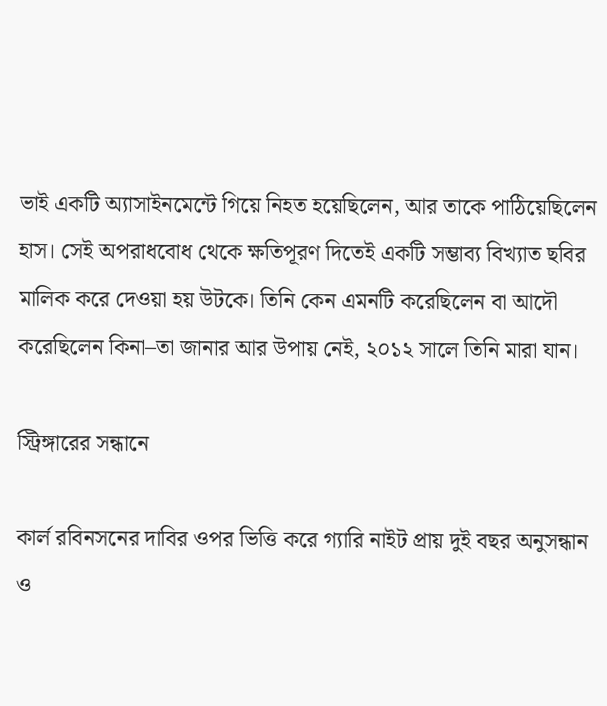ভাই একটি অ্যাসাইনমেন্টে গিয়ে নিহত হয়েছিলেন, আর তাকে পাঠিয়েছিলেন হাস। সেই অপরাধবোধ থেকে ক্ষতিপূরণ দিতেই একটি সম্ভাব্য বিখ্যাত ছবির মালিক করে দেওয়া হয় উটকে। তিনি কেন এমনটি করেছিলেন বা আদৌ করেছিলেন কিনা–তা জানার আর উপায় নেই, ২০১২ সালে তিনি মারা যান।

স্ট্রিঙ্গারের সন্ধানে

কার্ল রবিনসনের দাবির ওপর ভিত্তি করে গ্যারি নাইট প্রায় দুই বছর অনুসন্ধান ও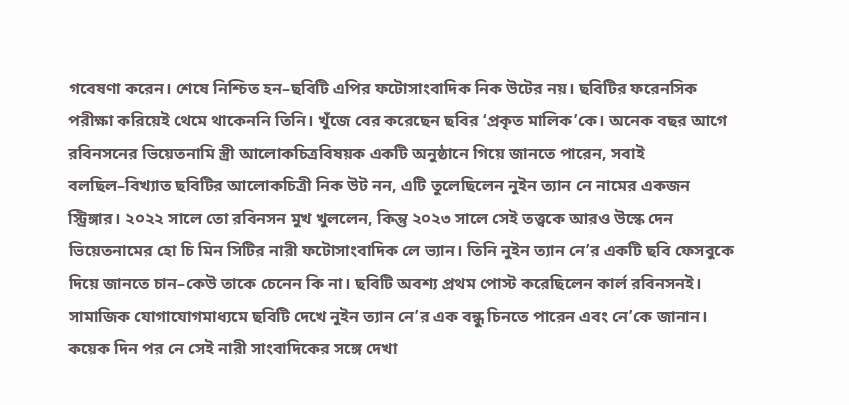গবেষণা করেন। শেষে নিশ্চিত হন–ছবিটি এপির ফটোসাংবাদিক নিক উটের নয়। ছবিটির ফরেনসিক পরীক্ষা করিয়েই থেমে থাকেননি তিনি। খুঁজে বের করেছেন ছবির ‘প্রকৃত মালিক’কে। অনেক বছর আগে রবিনসনের ভিয়েতনামি স্ত্রী আলোকচিত্রবিষয়ক একটি অনুষ্ঠানে গিয়ে জানতে পারেন, সবাই বলছিল–বিখ্যাত ছবিটির আলোকচিত্রী নিক উট নন, এটি তুলেছিলেন নুইন ত্যান নে নামের একজন স্ট্রিঙ্গার। ২০২২ সালে তো রবিনসন মুখ খুললেন, কিন্তু ২০২৩ সালে সেই তত্ত্বকে আরও উস্কে দেন ভিয়েতনামের হো চি মিন সিটির নারী ফটোসাংবাদিক লে ভ্যান। তিনি নুইন ত্যান নে’র একটি ছবি ফেসবুকে দিয়ে জানতে চান–কেউ তাকে চেনেন কি না। ছবিটি অবশ্য প্রথম পোস্ট করেছিলেন কার্ল রবিনসনই। সামাজিক যোগাযোগমাধ্যমে ছবিটি দেখে নুইন ত্যান নে’র এক বন্ধু চিনতে পারেন এবং নে’কে জানান। কয়েক দিন পর নে সেই নারী সাংবাদিকের সঙ্গে দেখা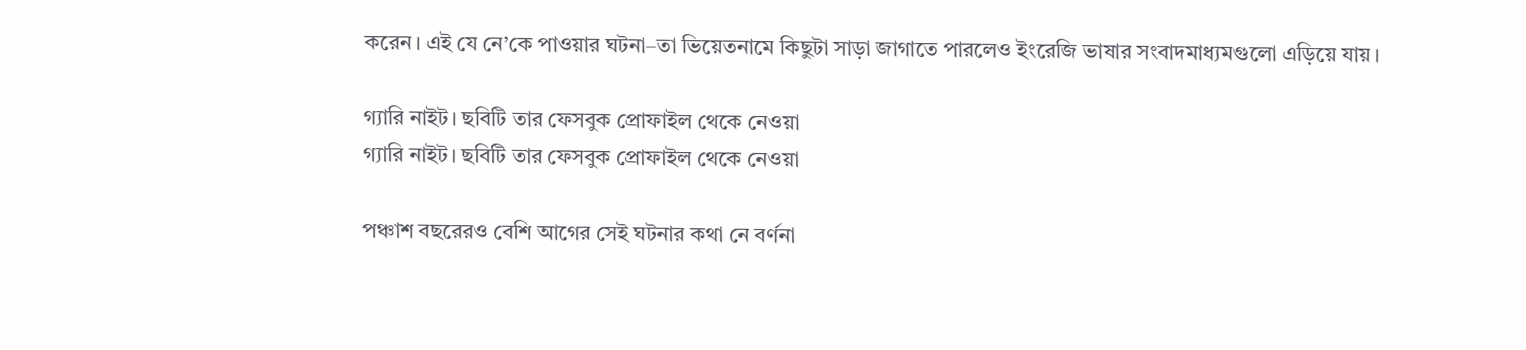করেন। এই যে নে’কে পাওয়ার ঘটনা–তা ভিয়েতনামে কিছুটা সাড়া জাগাতে পারলেও ইংরেজি ভাষার সংবাদমাধ্যমগুলো এড়িয়ে যায়।

গ্যারি নাইট। ছবিটি তার ফেসবুক প্রোফাইল থেকে নেওয়া
গ্যারি নাইট। ছবিটি তার ফেসবুক প্রোফাইল থেকে নেওয়া

পঞ্চাশ বছরেরও বেশি আগের সেই ঘটনার কথা নে বর্ণনা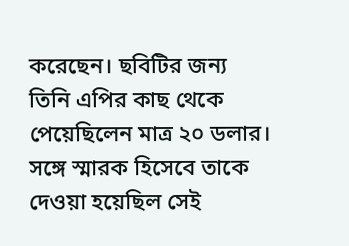করেছেন। ছবিটির জন্য তিনি এপির কাছ থেকে পেয়েছিলেন মাত্র ২০ ডলার। সঙ্গে স্মারক হিসেবে তাকে দেওয়া হয়েছিল সেই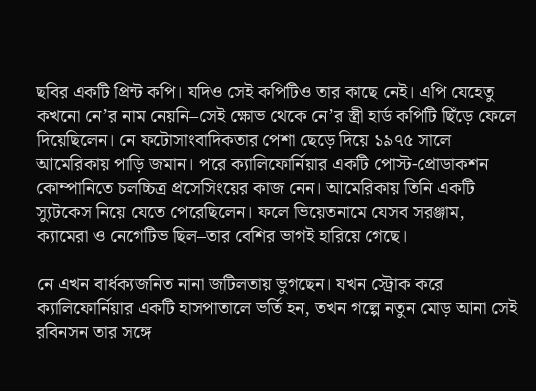ছবির একটি প্রিন্ট কপি। যদিও সেই কপিটিও তার কাছে নেই। এপি যেহেতু কখনো নে’র নাম নেয়নি–সেই ক্ষোভ থেকে নে’র স্ত্রী হার্ড কপিটি ছিঁড়ে ফেলে দিয়েছিলেন। নে ফটোসাংবাদিকতার পেশা ছেড়ে দিয়ে ১৯৭৫ সালে আমেরিকায় পাড়ি জমান। পরে ক্যালিফোর্নিয়ার একটি পোস্ট-প্রোডাকশন কোম্পানিতে চলচ্চিত্র প্রসেসিংয়ের কাজ নেন। আমেরিকায় তিনি একটি স্যুটকেস নিয়ে যেতে পেরেছিলেন। ফলে ভিয়েতনামে যেসব সরঞ্জাম, ক্যামেরা ও নেগেটিভ ছিল–তার বেশির ভাগই হারিয়ে গেছে।

নে এখন বার্ধক্যজনিত নানা জটিলতায় ভুগছেন। যখন স্ট্রোক করে ক্যালিফোর্নিয়ার একটি হাসপাতালে ভর্তি হন, তখন গল্পে নতুন মোড় আনা সেই রবিনসন তার সঙ্গে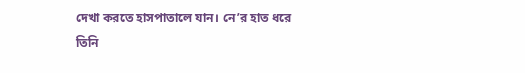দেখা করতে হাসপাতালে যান। নে’র হাত ধরে তিনি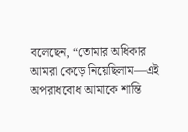বলেছেন, “তোমার অধিকার আমরা কেড়ে নিয়েছিলাম—এই অপরাধবোধ আমাকে শান্তি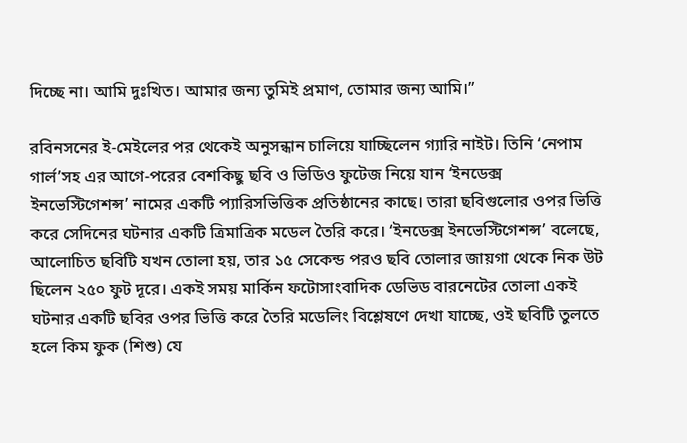দিচ্ছে না। আমি দুঃখিত। আমার জন্য তুমিই প্রমাণ, তোমার জন্য আমি।”

রবিনসনের ই-মেইলের পর থেকেই অনুসন্ধান চালিয়ে যাচ্ছিলেন গ্যারি নাইট। তিনি ‘নেপাম গার্ল’সহ এর আগে-পরের বেশকিছু ছবি ও ভিডিও ফুটেজ নিয়ে যান ‘ইনডেক্স ইনভেস্টিগেশন্স’ নামের একটি প্যারিসভিত্তিক প্রতিষ্ঠানের কাছে। তারা ছবিগুলোর ওপর ভিত্তি করে সেদিনের ঘটনার একটি ত্রিমাত্রিক মডেল তৈরি করে। ‘ইনডেক্স ইনভেস্টিগেশন্স’ বলেছে, আলোচিত ছবিটি যখন তোলা হয়, তার ১৫ সেকেন্ড পরও ছবি তোলার জায়গা থেকে নিক উট ছিলেন ২৫০ ফুট দূরে। একই সময় মার্কিন ফটোসাংবাদিক ডেভিড বারনেটের তোলা একই ঘটনার একটি ছবির ওপর ভিত্তি করে তৈরি মডেলিং বিশ্লেষণে দেখা যাচ্ছে, ওই ছবিটি তুলতে হলে কিম ফুক (শিশু) যে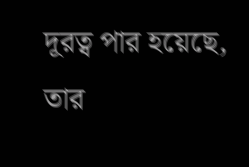দূরত্ব পার হয়েছে, তার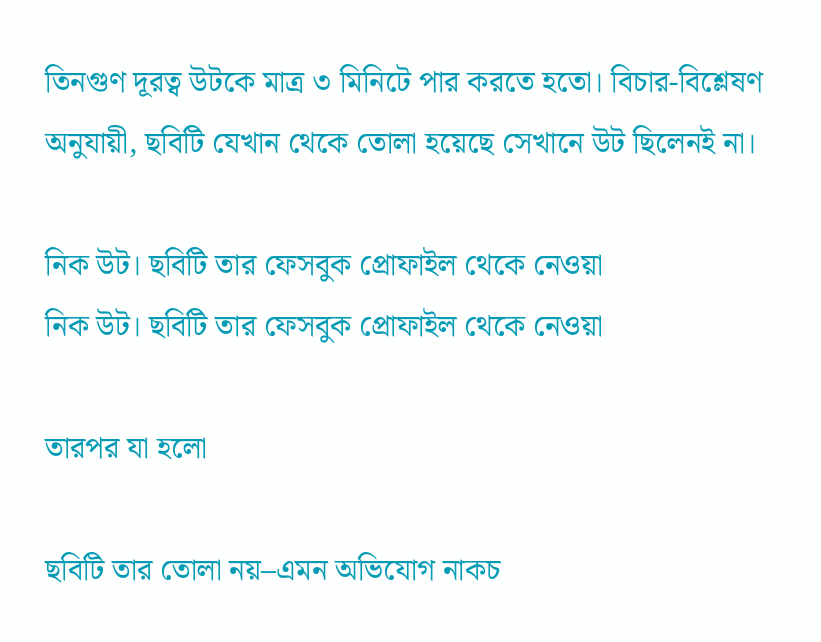তিনগুণ দূরত্ব উটকে মাত্র ৩ মিনিটে পার করতে হতো। বিচার-বিশ্লেষণ অনুযায়ী, ছবিটি যেখান থেকে তোলা হয়েছে সেখানে উট ছিলেনই না।

নিক উট। ছবিটি তার ফেসবুক প্রোফাইল থেকে নেওয়া
নিক উট। ছবিটি তার ফেসবুক প্রোফাইল থেকে নেওয়া

তারপর যা হলো

ছবিটি তার তোলা নয়–এমন অভিযোগ নাকচ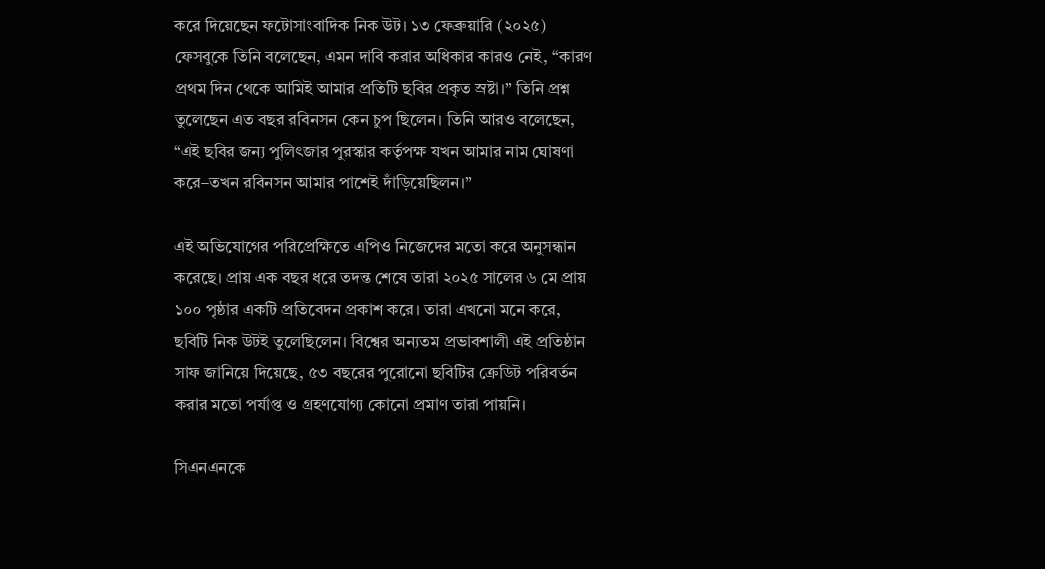করে দিয়েছেন ফটোসাংবাদিক নিক উট। ১৩ ফেব্রুয়ারি (২০২৫) ফেসবুকে তিনি বলেছেন, এমন দাবি করার অধিকার কারও নেই, “কারণ প্রথম দিন থেকে আমিই আমার প্রতিটি ছবির প্রকৃত স্রষ্টা।” তিনি প্রশ্ন তুলেছেন এত বছর রবিনসন কেন চুপ ছিলেন। তিনি আরও বলেছেন, “এই ছবির জন্য পুলিৎজার পুরস্কার কর্তৃপক্ষ যখন আমার নাম ঘোষণা করে–তখন রবিনসন আমার পাশেই দাঁড়িয়েছিলন।”

এই অভিযোগের পরিপ্রেক্ষিতে এপিও নিজেদের মতো করে অনুসন্ধান করেছে। প্রায় এক বছর ধরে তদন্ত শেষে তারা ২০২৫ সালের ৬ মে প্রায় ১০০ পৃষ্ঠার একটি প্রতিবেদন প্রকাশ করে। তারা এখনো মনে করে, ছবিটি নিক উটই তুলেছিলেন। বিশ্বের অন্যতম প্রভাবশালী এই প্রতিষ্ঠান সাফ জানিয়ে দিয়েছে, ৫৩ বছরের পুরোনো ছবিটির ক্রেডিট পরিবর্তন করার মতো পর্যাপ্ত ও গ্রহণযোগ্য কোনো প্রমাণ তারা পায়নি।

সিএনএনকে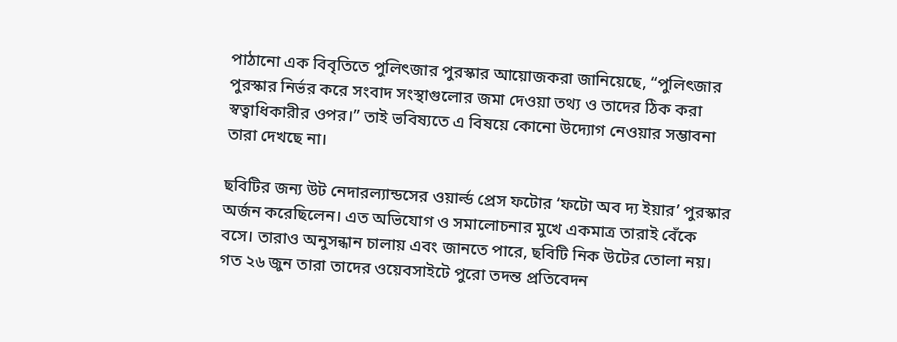পাঠানো এক বিবৃতিতে পুলিৎজার পুরস্কার আয়োজকরা জানিয়েছে, “পুলিৎজার পুরস্কার নির্ভর করে সংবাদ সংস্থাগুলোর জমা দেওয়া তথ্য ও তাদের ঠিক করা স্বত্বাধিকারীর ওপর।” তাই ভবিষ্যতে এ বিষয়ে কোনো উদ্যোগ নেওয়ার সম্ভাবনা তারা দেখছে না।

ছবিটির জন্য উট নেদারল্যান্ডসের ওয়ার্ল্ড প্রেস ফটোর ‘ফটো অব দ্য ইয়ার’ পুরস্কার অর্জন করেছিলেন। এত অভিযোগ ও সমালোচনার মুখে একমাত্র তারাই বেঁকে বসে। তারাও অনুসন্ধান চালায় এবং জানতে পারে, ছবিটি নিক উটের তোলা নয়। গত ২৬ জুন তারা তাদের ওয়েবসাইটে পুরো তদন্ত প্রতিবেদন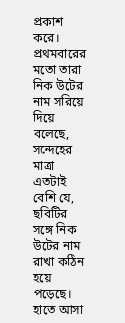প্রকাশ করে। প্রথমবারের মতো তারা নিক উটের নাম সরিয়ে দিয়ে বলেছে, সন্দেহের মাত্রা এতটাই বেশি যে, ছবিটির সঙ্গে নিক উটের নাম রাখা কঠিন হয়ে পড়েছে। হাতে আসা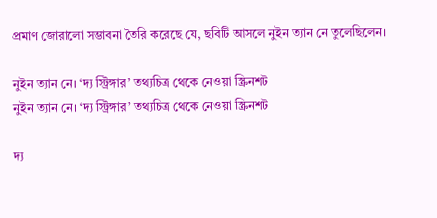প্রমাণ জোরালো সম্ভাবনা তৈরি করেছে যে, ছবিটি আসলে নুইন ত্যান নে তুলেছিলেন।

নুইন ত্যান নে। ‘দ্য স্ট্রিঙ্গার’ তথ্যচিত্র থেকে নেওয়া স্ক্রিনশট
নুইন ত্যান নে। ‘দ্য স্ট্রিঙ্গার’ তথ্যচিত্র থেকে নেওয়া স্ক্রিনশট

দ্য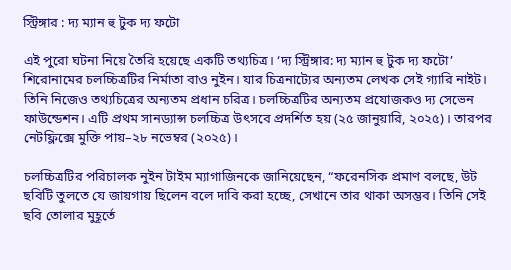স্ট্রিঙ্গার : দ্য ম্যান হু টুক দ্য ফটো

এই পুরো ঘটনা নিয়ে তৈরি হয়েছে একটি তথ্যচিত্র। ‘দ্য স্ট্রিঙ্গার: দ্য ম্যান হু টুক দ্য ফটো’ শিরোনামের চলচ্চিত্রটির নির্মাতা বাও নুইন। যার চিত্রনাট্যের অন্যতম লেখক সেই গ্যারি নাইট। তিনি নিজেও তথ্যচিত্রের অন্যতম প্রধান চরিত্র। চলচ্চিত্রটির অন্যতম প্রযোজকও দ্য সেভেন ফাউন্ডেশন। এটি প্রথম সানড্যান্স চলচ্চিত্র উৎসবে প্রদর্শিত হয় (২৫ জানুয়ারি, ২০২৫)। তারপর নেটফ্লিক্সে মুক্তি পায়–২৮ নভেম্বর (২০২৫)।

চলচ্চিত্রটির পরিচালক নুইন টাইম ম্যাগাজিনকে জানিয়েছেন, “ফরেনসিক প্রমাণ বলছে, উট ছবিটি তুলতে যে জায়গায় ছিলেন বলে দাবি করা হচ্ছে, সেখানে তার থাকা অসম্ভব। তিনি সেই ছবি তোলার মুহূর্তে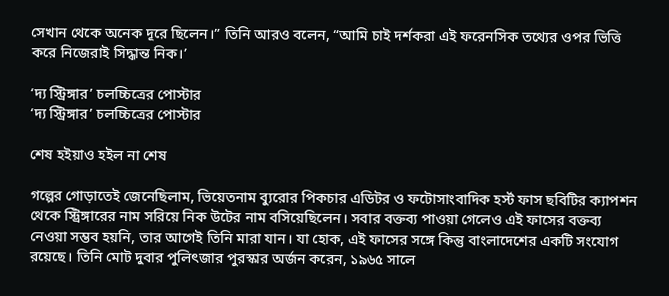সেখান থেকে অনেক দূরে ছিলেন।” তিনি আরও বলেন, “আমি চাই দর্শকরা এই ফরেনসিক তথ্যের ওপর ভিত্তি করে নিজেরাই সিদ্ধান্ত নিক।’

‘দ্য স্ট্রিঙ্গার’ চলচ্চিত্রের পোস্টার
‘দ্য স্ট্রিঙ্গার’ চলচ্চিত্রের পোস্টার

শেষ হইয়াও হইল না শেষ

গল্পের গোড়াতেই জেনেছিলাম, ভিয়েতনাম ব্যুরোর পিকচার এডিটর ও ফটোসাংবাদিক হর্স্ট ফাস ছবিটির ক্যাপশন থেকে স্ট্রিঙ্গারের নাম সরিয়ে নিক উটের নাম বসিয়েছিলেন। সবার বক্তব্য পাওয়া গেলেও এই ফাসের বক্তব্য নেওয়া সম্ভব হয়নি, তার আগেই তিনি মারা যান। যা হোক, এই ফাসের সঙ্গে কিন্তু বাংলাদেশের একটি সংযোগ রয়েছে। তিনি মোট দুবার পুলিৎজার পুরস্কার অর্জন করেন, ১৯৬৫ সালে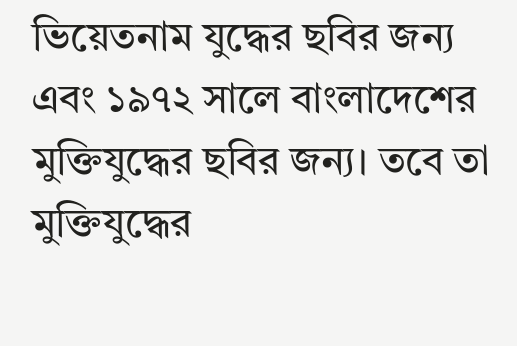ভিয়েতনাম যুদ্ধের ছবির জন্য এবং ১৯৭২ সালে বাংলাদেশের মুক্তিযুদ্ধের ছবির জন্য। তবে তা মুক্তিযুদ্ধের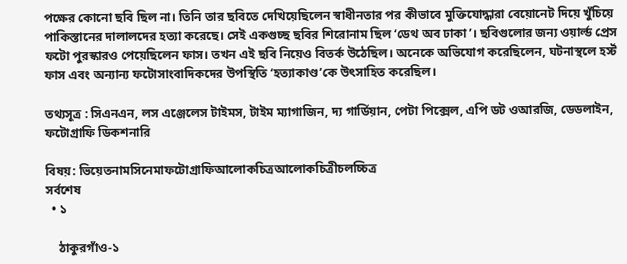পক্ষের কোনো ছবি ছিল না। তিনি তার ছবিতে দেখিয়েছিলেন স্বাধীনতার পর কীভাবে মুক্তিযোদ্ধারা বেয়োনেট দিয়ে খুঁচিয়ে পাকিস্তানের দালালদের হত্যা করেছে। সেই একগুচ্ছ ছবির শিরোনাম ছিল ‘ডেথ অব ঢাকা’। ছবিগুলোর জন্য ওয়ার্ল্ড প্রেস ফটো পুরস্কারও পেয়েছিলেন ফাস। তখন এই ছবি নিয়েও বিতর্ক উঠেছিল। অনেকে অভিযোগ করেছিলেন, ঘটনাস্থলে হর্স্ট ফাস এবং অন্যান্য ফটোসাংবাদিকদের উপস্থিতি ‘হত্যাকাণ্ড’কে উৎসাহিত করেছিল।

তথ্যসূত্র : সিএনএন, লস এঞ্জেলেস টাইমস, টাইম ম্যাগাজিন, দ্য গার্ডিয়ান, পেটা পিক্সেল, এপি ডট ওআরজি, ডেডলাইন, ফটোগ্রাফি ডিকশনারি

বিষয়: ভিয়েতনামসিনেমাফটোগ্রাফিআলোকচিত্রআলোকচিত্রীচলচ্চিত্র
সর্বশেষ
  • ১

    ঠাকুরগাঁও-১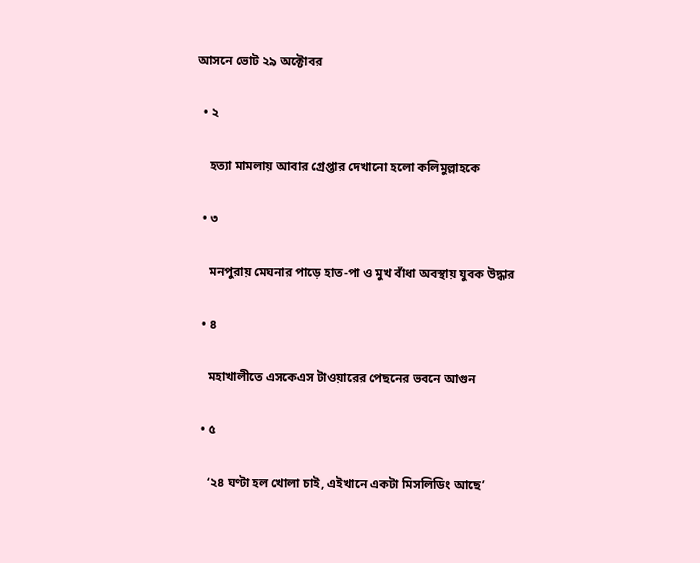আসনে ভোট ২৯ অক্টোবর

  • ২

    হত্যা মামলায় আবার গ্রেপ্তার দেখানো হলো কলিমুল্লাহকে

  • ৩

    মনপুরায় মেঘনার পাড়ে হাত-পা ও মুখ বাঁধা অবস্থায় যুবক উদ্ধার

  • ৪

    মহাখালীতে এসকেএস টাওয়ারের পেছনের ভবনে আগুন

  • ৫

    ‘২৪ ঘণ্টা হল খোলা চাই, এইখানে একটা মিসলিডিং আছে’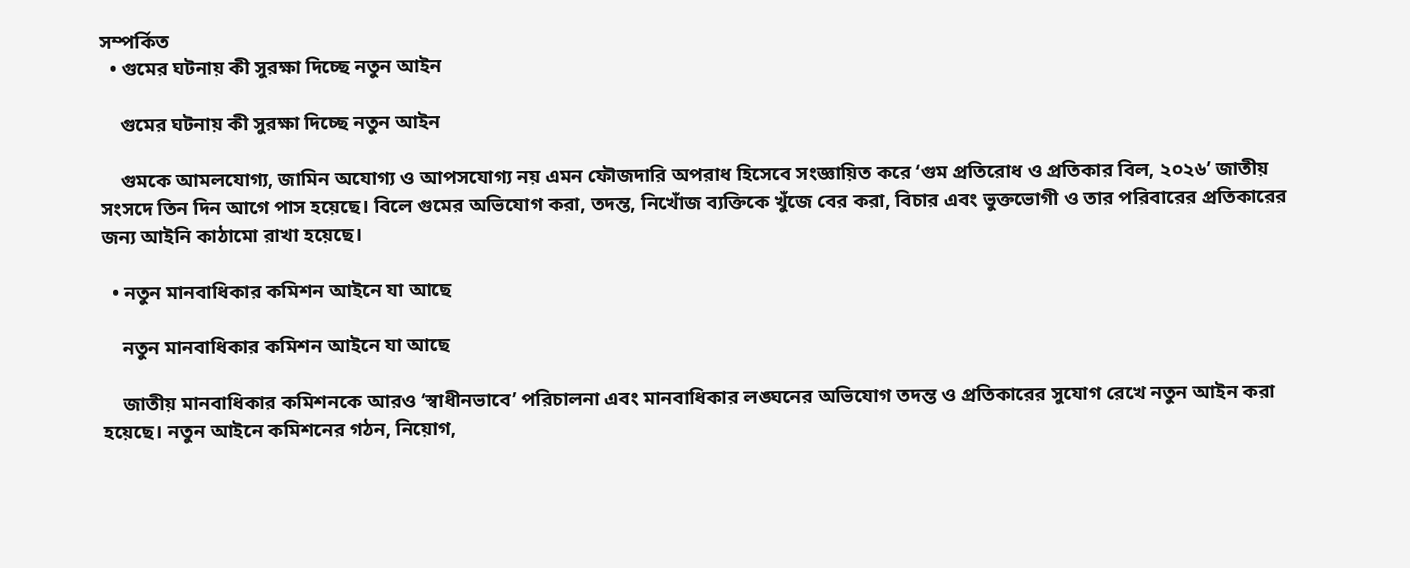সম্পর্কিত
  • গুমের ঘটনায় কী সুরক্ষা দিচ্ছে নতুন আইন

    গুমের ঘটনায় কী সুরক্ষা দিচ্ছে নতুন আইন

    গুমকে আমলযোগ্য, জামিন অযোগ্য ও আপসযোগ্য নয় এমন ফৌজদারি অপরাধ হিসেবে সংজ্ঞায়িত করে ‘গুম প্রতিরোধ ও প্রতিকার বিল, ২০২৬’ জাতীয় সংসদে তিন দিন আগে পাস হয়েছে। বিলে গুমের অভিযোগ করা, তদন্ত, নিখোঁজ ব্যক্তিকে খুঁজে বের করা, বিচার এবং ভুক্তভোগী ও তার পরিবারের প্রতিকারের জন্য আইনি কাঠামো রাখা হয়েছে।

  • নতুন মানবাধিকার কমিশন আইনে যা আছে

    নতুন মানবাধিকার কমিশন আইনে যা আছে

    জাতীয় মানবাধিকার কমিশনকে আরও ‘স্বাধীনভাবে’ পরিচালনা এবং মানবাধিকার লঙ্ঘনের অভিযোগ তদন্ত ও প্রতিকারের সুযোগ রেখে নতুন আইন করা হয়েছে। নতুন আইনে কমিশনের গঠন, নিয়োগ,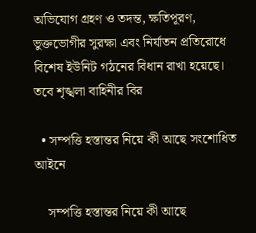অভিযোগ গ্রহণ ও তদন্ত, ক্ষতিপূরণ, ভুক্তভোগীর সুরক্ষা এবং নির্যাতন প্রতিরোধে বিশেষ ইউনিট গঠনের বিধান রাখা হয়েছে। তবে শৃঙ্খলা বাহিনীর বির

  • সম্পত্তি হস্তান্তর নিয়ে কী আছে সংশোধিত আইনে

    সম্পত্তি হস্তান্তর নিয়ে কী আছে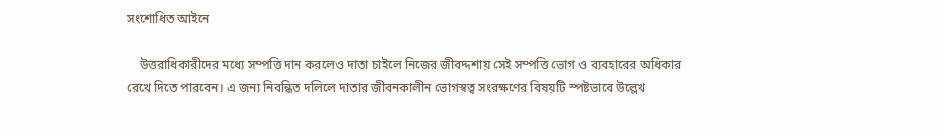সংশোধিত আইনে

    উত্তরাধিকারীদের মধ্যে সম্পত্তি দান করলেও দাতা চাইলে নিজের জীবদ্দশায় সেই সম্পত্তি ভোগ ও ব্যবহারের অধিকার রেখে দিতে পারবেন। এ জন্য নিবন্ধিত দলিলে দাতার জীবনকালীন ভোগস্বত্ব সংরক্ষণের বিষয়টি স্পষ্টভাবে উল্লেখ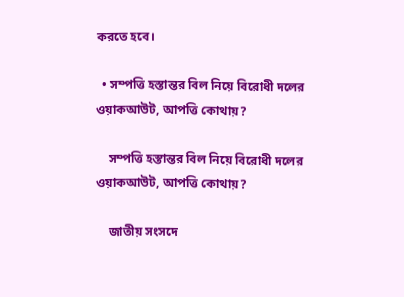করতে হবে।

  • সম্পত্তি হস্তান্তর বিল নিয়ে বিরোধী দলের ওয়াকআউট, আপত্তি কোথায়?

    সম্পত্তি হস্তান্তর বিল নিয়ে বিরোধী দলের ওয়াকআউট, আপত্তি কোথায়?

    জাতীয় সংসদে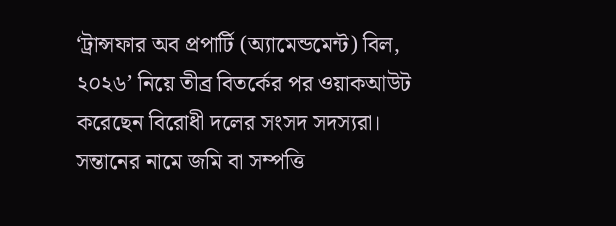‘ট্রান্সফার অব প্রপার্টি (অ্যামেন্ডমেন্ট) বিল, ২০২৬’ নিয়ে তীব্র বিতর্কের পর ওয়াকআউট করেছেন বিরোধী দলের সংসদ সদস্যরা। সন্তানের নামে জমি বা সম্পত্তি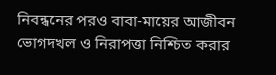নিবন্ধনের পরও বাবা-মায়ের আজীবন ভোগদখল ও নিরাপত্তা নিশ্চিত করার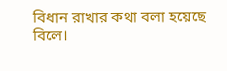বিধান রাখার কথা বলা হয়েছে বিলে।